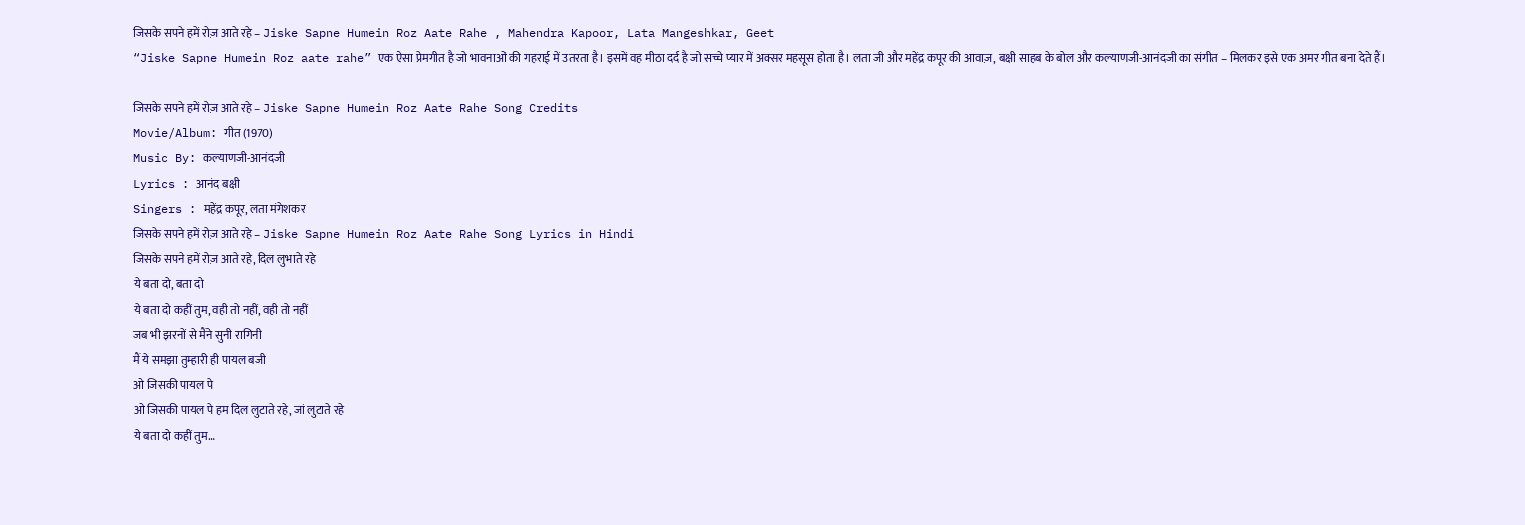जिसके सपने हमें रोज़ आते रहे – Jiske Sapne Humein Roz Aate Rahe , Mahendra Kapoor, Lata Mangeshkar, Geet
“Jiske Sapne Humein Roz aate rahe” एक ऐसा प्रेमगीत है जो भावनाओं की गहराई में उतरता है। इसमें वह मीठा दर्द है जो सच्चे प्यार में अक्सर महसूस होता है। लता जी और महेंद्र कपूर की आवाज़, बक्षी साहब के बोल और कल्याणजी-आनंदजी का संगीत – मिलकर इसे एक अमर गीत बना देते हैं।

जिसके सपने हमें रोज़ आते रहे – Jiske Sapne Humein Roz Aate Rahe Song Credits
Movie/Album: गीत (1970)
Music By: कल्याणजी-आनंदजी
Lyrics : आनंद बक्षी
Singers : महेंद्र कपूर, लता मंगेशकर
जिसके सपने हमें रोज़ आते रहे – Jiske Sapne Humein Roz Aate Rahe Song Lyrics in Hindi
जिसके सपने हमें रोज़ आते रहे, दिल लुभाते रहे
ये बता दो, बता दो
ये बता दो कहीं तुम, वही तो नहीं, वही तो नहीं
जब भी झरनों से मैंने सुनी रागिनी
मैं ये समझा तुम्हारी ही पायल बजी
ओ जिसकी पायल पे
ओ जिसकी पायल पे हम दिल लुटाते रहे, जां लुटाते रहे
ये बता दो कहीं तुम…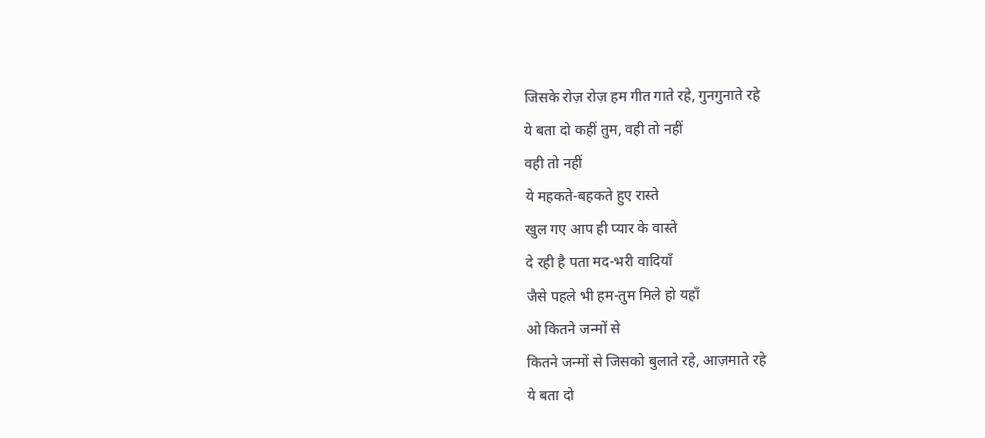जिसके रोज़ रोज़ हम गीत गाते रहे, गुनगुनाते रहे
ये बता दो कहीं तुम, वही तो नहीं
वही तो नहीं
ये महकते-बहकते हुए रास्ते
खुल गए आप ही प्यार के वास्ते
दे रही है पता मद-भरी वादियाँ
जैसे पहले भी हम-तुम मिले हो यहाँ
ओ कितने जन्मों से
कितने जन्मों से जिसको बुलाते रहे, आज़माते रहे
ये बता दो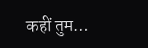कहीं तुम…